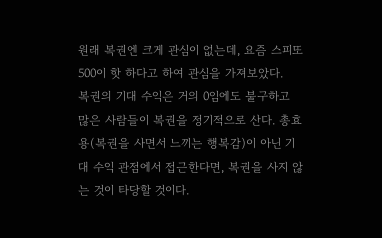원래 복권엔 크게 관심이 없는데, 요즘 스피또500이 핫 하다고 하여 관심을 가져보았다.
복권의 기대 수익은 거의 0임에도 불구하고 많은 사람들이 복권을 정기적으로 산다. 총효용(복권을 사면서 느끼는 행복감)이 아닌 기대 수익 관점에서 접근한다면, 복권을 사지 않는 것이 타당할 것이다.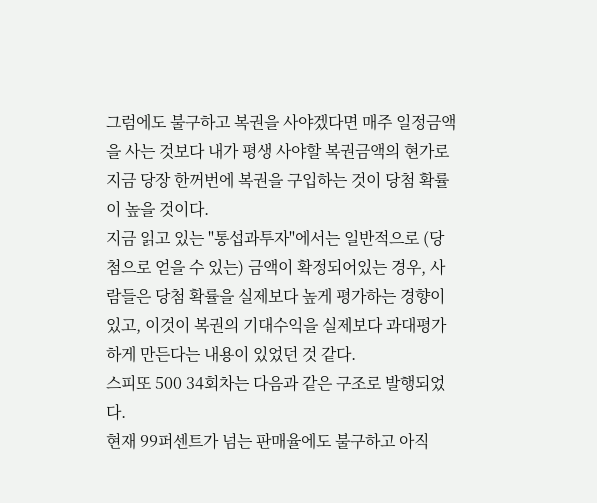그럼에도 불구하고 복권을 사야겠다면 매주 일정금액을 사는 것보다 내가 평생 사야할 복권금액의 현가로 지금 당장 한꺼번에 복권을 구입하는 것이 당첨 확률이 높을 것이다.
지금 읽고 있는 "통섭과투자"에서는 일반적으로 (당첨으로 얻을 수 있는) 금액이 확정되어있는 경우, 사람들은 당첨 확률을 실제보다 높게 평가하는 경향이 있고, 이것이 복권의 기대수익을 실제보다 과대평가하게 만든다는 내용이 있었던 것 같다.
스피또 500 34회차는 다음과 같은 구조로 발행되었다.
현재 99퍼센트가 넘는 판매율에도 불구하고 아직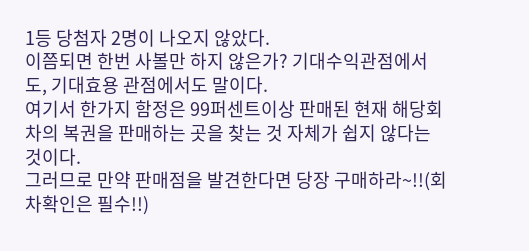1등 당첨자 2명이 나오지 않았다.
이쯤되면 한번 사볼만 하지 않은가? 기대수익관점에서도, 기대효용 관점에서도 말이다.
여기서 한가지 함정은 99퍼센트이상 판매된 현재 해당회차의 복권을 판매하는 곳을 찾는 것 자체가 쉽지 않다는 것이다.
그러므로 만약 판매점을 발견한다면 당장 구매하라~!!(회차확인은 필수!!)